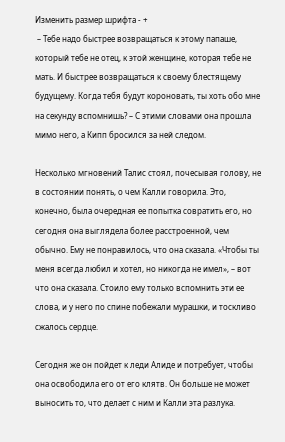Изменить размер шрифта - +
 – Тебе надо быстрее возвращаться к этому папаше, который тебе не отец, к этой женщине, которая тебе не мать. И быстрее возвращаться к своему блестящему будущему. Когда тебя будут короновать, ты хоть обо мне на секунду вспомнишь? – С этими словами она прошла мимо него, а Кипп бросился за ней следом.

Несколько мгновений Талис стоял, почесывая голову, не в состоянии понять, о чем Калли говорила. Это, конечно, была очередная ее попытка совратить его, но сегодня она выглядела более расстроенной, чем обычно. Ему не понравилось, что она сказала. «Чтобы ты меня всегда любил и хотел, но никогда не имел», – вот что она сказала. Стоило ему только вспомнить эти ее слова, и у него по спине побежали мурашки, и тоскливо сжалось сердце.

Сегодня же он пойдет к леди Алиде и потребует, чтобы она освободила его от его клятв. Он больше не может выносить то, что делает с ним и Калли эта разлука.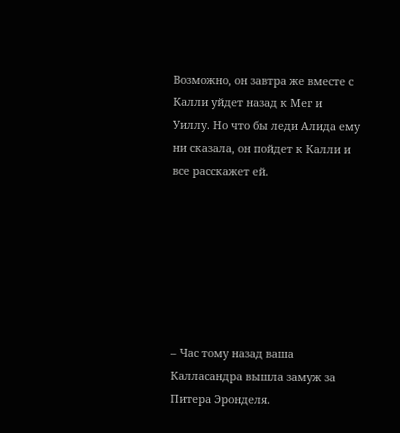Возможно, он завтра же вместе с Калли уйдет назад к Мег и Уиллу. Но что бы леди Алида ему ни сказала, он пойдет к Калли и все расскажет ей.







– Час тому назад ваша Калласандра вышла замуж за Питера Эронделя.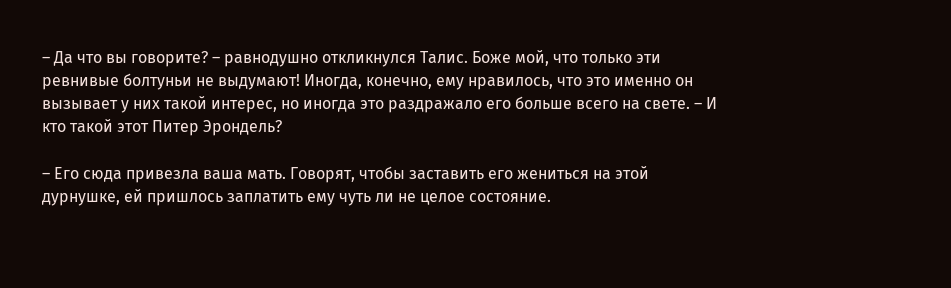– Да что вы говорите? – равнодушно откликнулся Талис. Боже мой, что только эти ревнивые болтуньи не выдумают! Иногда, конечно, ему нравилось, что это именно он вызывает у них такой интерес, но иногда это раздражало его больше всего на свете. – И кто такой этот Питер Эрондель?

– Его сюда привезла ваша мать. Говорят, чтобы заставить его жениться на этой дурнушке, ей пришлось заплатить ему чуть ли не целое состояние.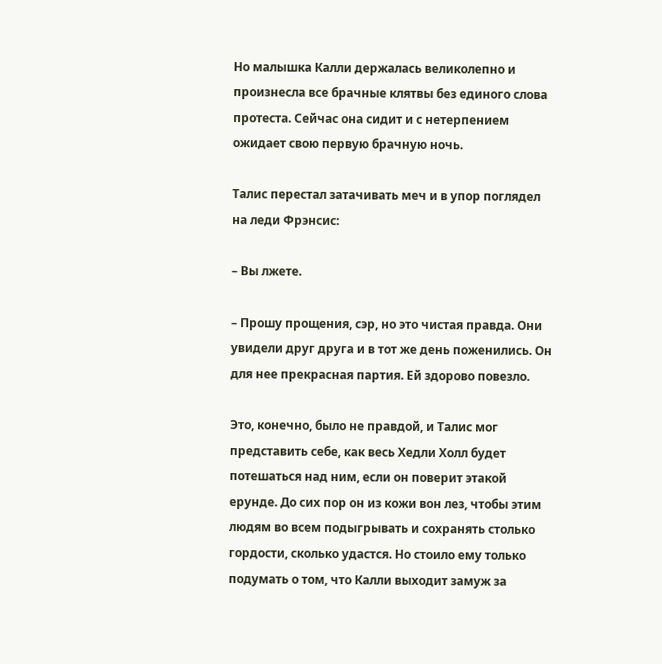Но малышка Калли держалась великолепно и произнесла все брачные клятвы без единого слова протеста. Сейчас она сидит и с нетерпением ожидает свою первую брачную ночь.

Талис перестал затачивать меч и в упор поглядел на леди Фрэнсис:

– Вы лжете.

– Прошу прощения, сэр, но это чистая правда. Они увидели друг друга и в тот же день поженились. Он для нее прекрасная партия. Ей здорово повезло.

Это, конечно, было не правдой, и Талис мог представить себе, как весь Хедли Холл будет потешаться над ним, если он поверит этакой ерунде. До сих пор он из кожи вон лез, чтобы этим людям во всем подыгрывать и сохранять столько гордости, сколько удастся. Но стоило ему только подумать о том, что Калли выходит замуж за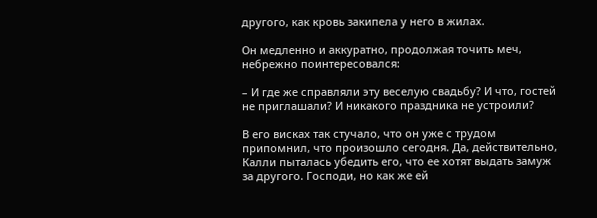другого, как кровь закипела у него в жилах.

Он медленно и аккуратно, продолжая точить меч, небрежно поинтересовался:

– И где же справляли эту веселую свадьбу? И что, гостей не приглашали? И никакого праздника не устроили?

В его висках так стучало, что он уже с трудом припомнил, что произошло сегодня. Да, действительно, Калли пыталась убедить его, что ее хотят выдать замуж за другого. Господи, но как же ей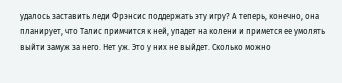удалось заставить леди Фрэнсис поддержать эту игру? А теперь, конечно, она планирует, что Талис примчится к ней, упадет на колени и примется ее умолять выйти замуж за него. Нет уж. Это у них не выйдет. Сколько можно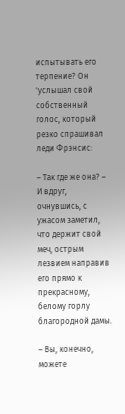испытывать его терпение? Он 'услышал свой собственный голос, который резко спрашивал леди Фрэнсис:

– Так где же она? – И вдруг, очнувшись, с ужасом заметил, что держит свой меч, острым лезвием направив его прямо к прекрасному, белому горлу благородной дамы.

– Вы, конечно, можете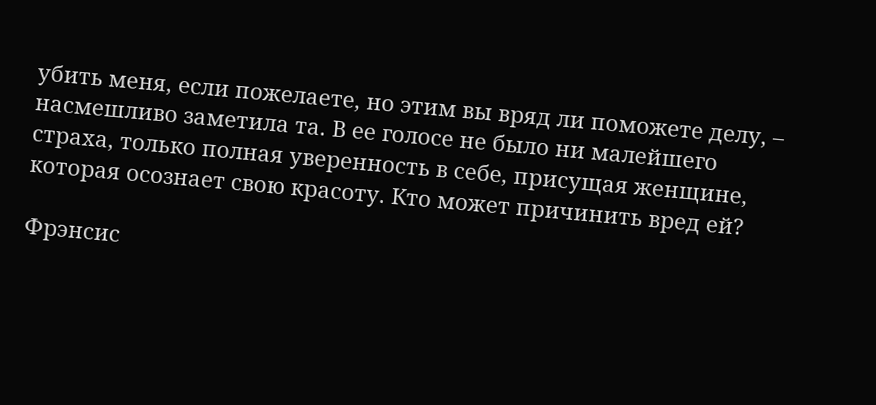убить меня, если пожелаете, но этим вы вряд ли поможете делу, – насмешливо заметила та. В ее голосе не было ни малейшего страха, только полная уверенность в себе, присущая женщине, которая осознает свою красоту. Кто может причинить вред ей?

Фрэнсис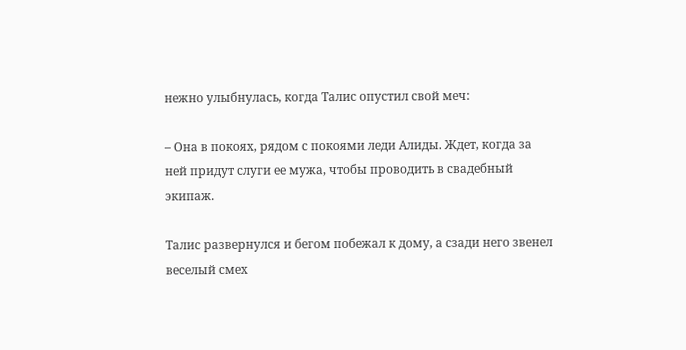нежно улыбнулась, когда Талис опустил свой меч:

– Она в покоях, рядом с покоями леди Алиды. Ждет, когда за ней придут слуги ее мужа, чтобы проводить в свадебный экипаж.

Талис развернулся и бегом побежал к дому, а сзади него звенел веселый смех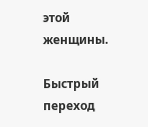этой женщины.

Быстрый переход